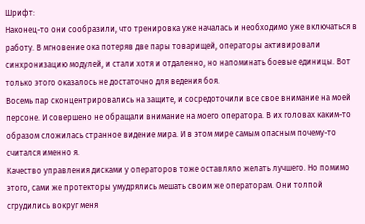Шрифт:
Наконец-то они сообразили, что тренировка уже началась и необходимо уже включаться в работу. В мгновение ока потеряв две пары товарищей, операторы активировали синхронизацию модулей, и стали хотя и отдаленно, но напоминать боевые единицы. Вот только этого оказалось не достаточно для ведения боя.
Восемь пар сконцентрировались на защите, и сосредоточили все свое внимание на моей персоне. И совершено не обращали внимание на моего оператора. В их головах каким-то образом сложилась странное видение мира. И в этом мире самым опасным почему-то считался именно я.
Качество управления дисками у операторов тоже оставляло желать лучшего. Но помимо этого, сами же протекторы умудрялись мешать своим же операторам. Они толпой сгрудились вокруг меня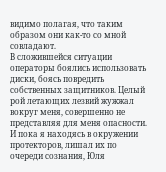видимо полагая, что таким образом они как-то со мной совладают.
В сложившейся ситуации операторы боялись использовать диски, боясь повредить собственных защитников. Целый рой летающих лезвий жужжал вокруг меня, совершенно не представляя для меня опасности. И пока я находясь в окружении протекторов, лишал их по очереди сознания, Юля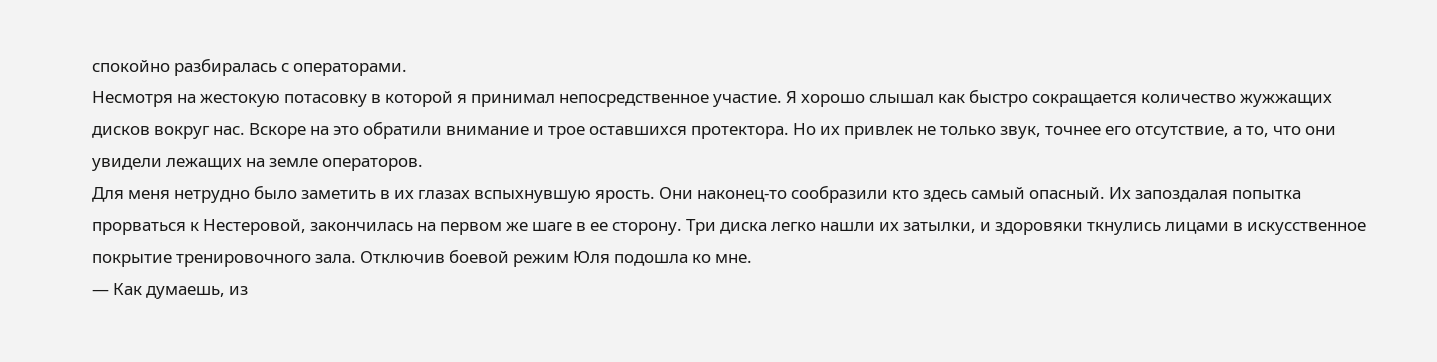спокойно разбиралась с операторами.
Несмотря на жестокую потасовку в которой я принимал непосредственное участие. Я хорошо слышал как быстро сокращается количество жужжащих дисков вокруг нас. Вскоре на это обратили внимание и трое оставшихся протектора. Но их привлек не только звук, точнее его отсутствие, а то, что они увидели лежащих на земле операторов.
Для меня нетрудно было заметить в их глазах вспыхнувшую ярость. Они наконец-то сообразили кто здесь самый опасный. Их запоздалая попытка прорваться к Нестеровой, закончилась на первом же шаге в ее сторону. Три диска легко нашли их затылки, и здоровяки ткнулись лицами в искусственное покрытие тренировочного зала. Отключив боевой режим Юля подошла ко мне.
— Как думаешь, из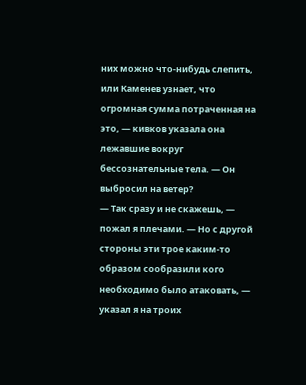них можно что-нибудь слепить, или Каменев узнает, что огромная сумма потраченная на это, — кивков указала она лежавшие вокруг бессознательные тела. — Он выбросил на ветер?
— Так сразу и не скажешь, — пожал я плечами. — Но с другой стороны эти трое каким-то образом сообразили кого необходимо было атаковать, — указал я на троих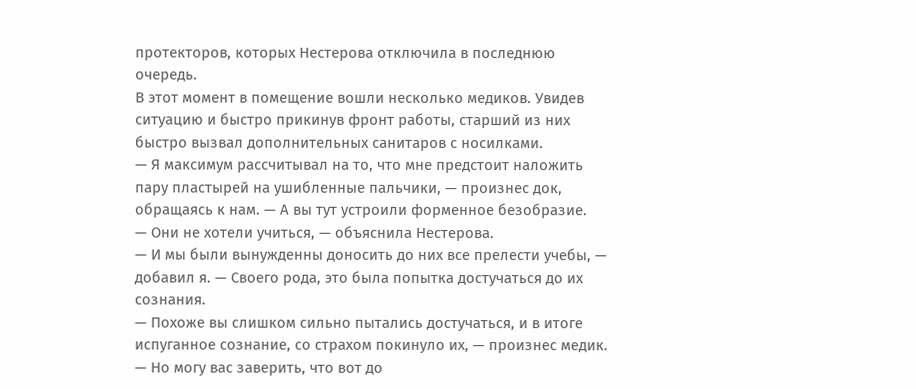протекторов, которых Нестерова отключила в последнюю очередь.
В этот момент в помещение вошли несколько медиков. Увидев ситуацию и быстро прикинув фронт работы, старший из них быстро вызвал дополнительных санитаров с носилками.
— Я максимум рассчитывал на то, что мне предстоит наложить пару пластырей на ушибленные пальчики, — произнес док, обращаясь к нам. — А вы тут устроили форменное безобразие.
— Они не хотели учиться, — объяснила Нестерова.
— И мы были вынужденны доносить до них все прелести учебы, — добавил я. — Своего рода, это была попытка достучаться до их сознания.
— Похоже вы слишком сильно пытались достучаться, и в итоге испуганное сознание, со страхом покинуло их, — произнес медик. — Но могу вас заверить, что вот до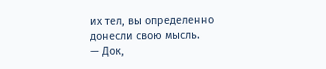их тел, вы определенно донесли свою мысль.
— Док,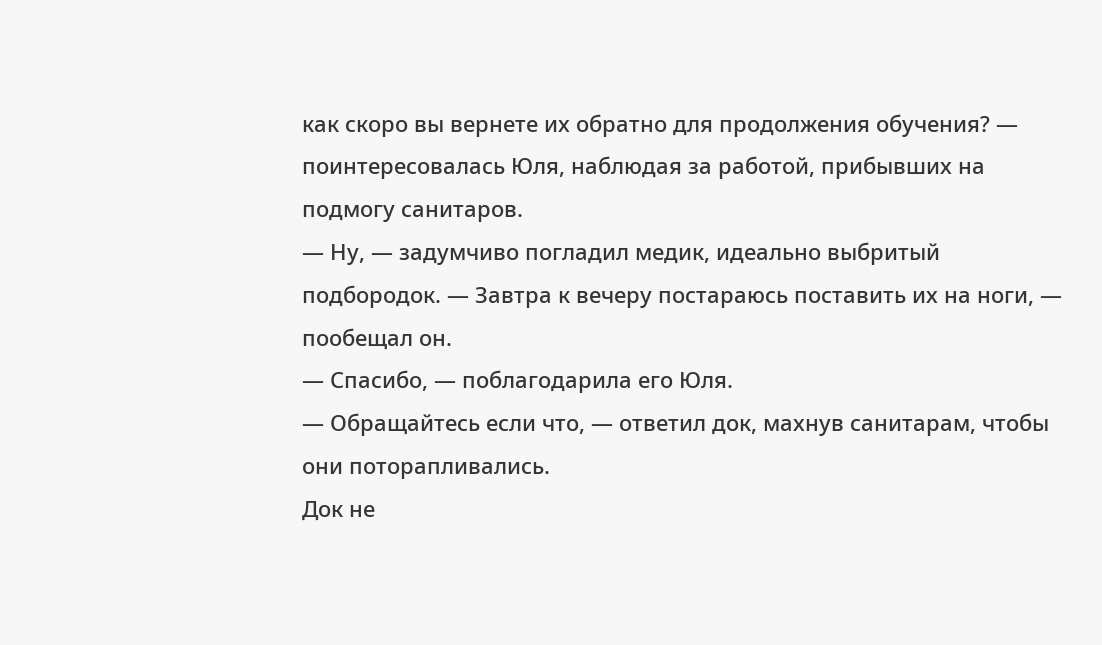как скоро вы вернете их обратно для продолжения обучения? — поинтересовалась Юля, наблюдая за работой, прибывших на подмогу санитаров.
— Ну, — задумчиво погладил медик, идеально выбритый подбородок. — Завтра к вечеру постараюсь поставить их на ноги, — пообещал он.
— Спасибо, — поблагодарила его Юля.
— Обращайтесь если что, — ответил док, махнув санитарам, чтобы они поторапливались.
Док не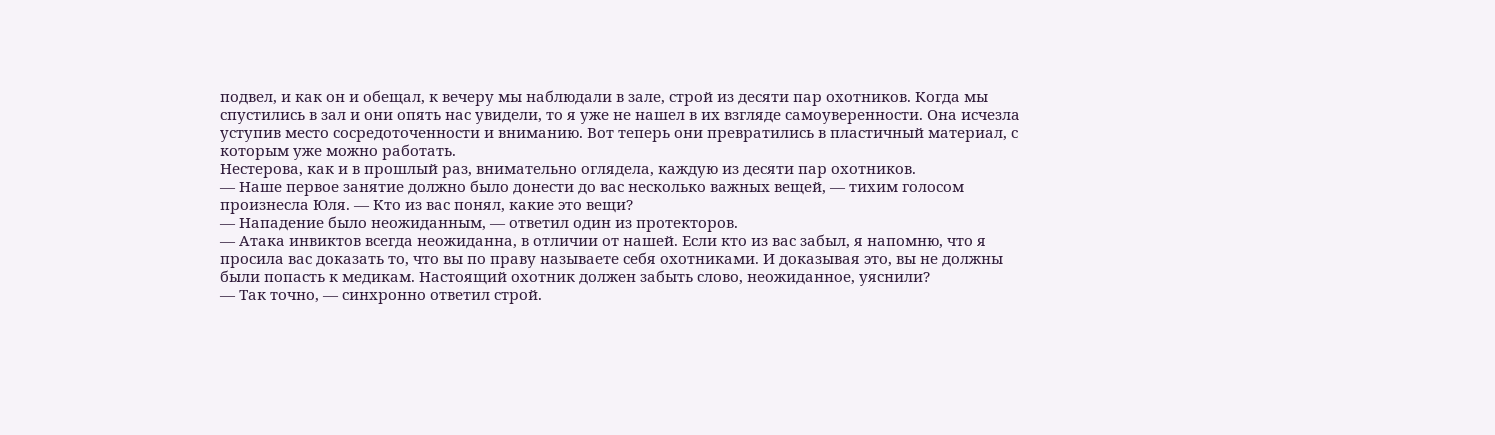подвел, и как он и обещал, к вечеру мы наблюдали в зале, строй из десяти пар охотников. Когда мы спустились в зал и они опять нас увидели, то я уже не нашел в их взгляде самоуверенности. Она исчезла уступив место сосредоточенности и вниманию. Вот теперь они превратились в пластичный материал, с которым уже можно работать.
Нестерова, как и в прошлый раз, внимательно оглядела, каждую из десяти пар охотников.
— Наше первое занятие должно было донести до вас несколько важных вещей, — тихим голосом произнесла Юля. — Кто из вас понял, какие это вещи?
— Нападение было неожиданным, — ответил один из протекторов.
— Атака инвиктов всегда неожиданна, в отличии от нашей. Если кто из вас забыл, я напомню, что я просила вас доказать то, что вы по праву называете себя охотниками. И доказывая это, вы не должны были попасть к медикам. Настоящий охотник должен забыть слово, неожиданное, уяснили?
— Так точно, — синхронно ответил строй.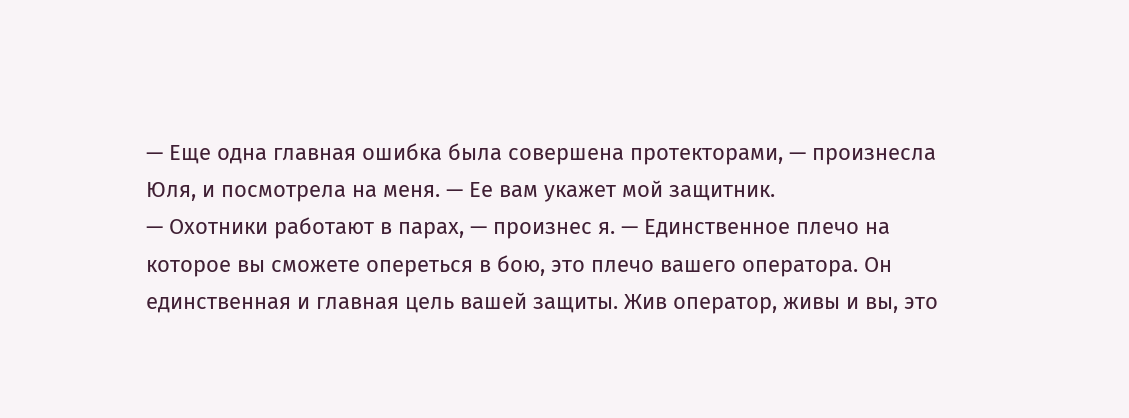— Еще одна главная ошибка была совершена протекторами, — произнесла Юля, и посмотрела на меня. — Ее вам укажет мой защитник.
— Охотники работают в парах, — произнес я. — Единственное плечо на которое вы сможете опереться в бою, это плечо вашего оператора. Он единственная и главная цель вашей защиты. Жив оператор, живы и вы, это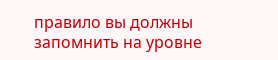правило вы должны запомнить на уровне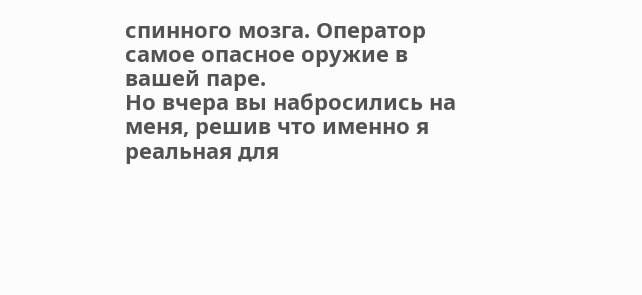спинного мозга. Оператор самое опасное оружие в вашей паре.
Но вчера вы набросились на меня, решив что именно я реальная для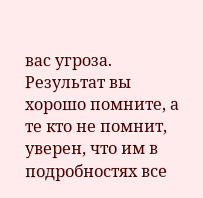вас угроза. Результат вы хорошо помните, а те кто не помнит, уверен, что им в подробностях все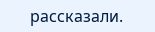рассказали.